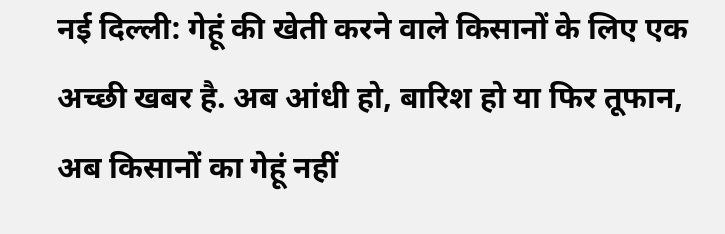नई दिल्ली: गेहूं की खेती करने वाले किसानों के लिए एक अच्छी खबर है. अब आंधी हो, बारिश हो या फिर तूफान, अब किसानों का गेहूं नहीं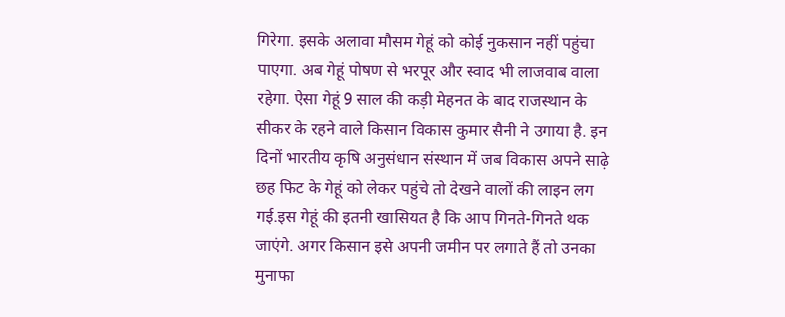गिरेगा. इसके अलावा मौसम गेहूं को कोई नुकसान नहीं पहुंचा पाएगा. अब गेहूं पोषण से भरपूर और स्वाद भी लाजवाब वाला रहेगा. ऐसा गेहूं 9 साल की कड़ी मेहनत के बाद राजस्थान के सीकर के रहने वाले किसान विकास कुमार सैनी ने उगाया है. इन दिनों भारतीय कृषि अनुसंधान संस्थान में जब विकास अपने साढ़े छह फिट के गेहूं को लेकर पहुंचे तो देखने वालों की लाइन लग गई.इस गेहूं की इतनी खासियत है कि आप गिनते-गिनते थक जाएंगे. अगर किसान इसे अपनी जमीन पर लगाते हैं तो उनका मुनाफा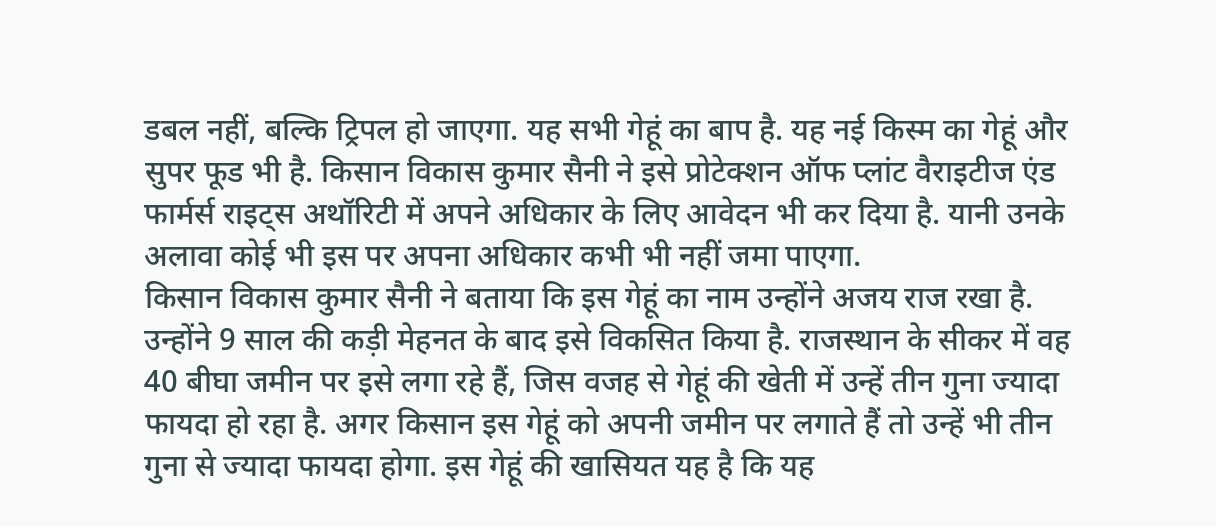डबल नहीं, बल्कि ट्रिपल हो जाएगा. यह सभी गेहूं का बाप है. यह नई किस्म का गेहूं और सुपर फूड भी है. किसान विकास कुमार सैनी ने इसे प्रोटेक्शन ऑफ प्लांट वैराइटीज एंड फार्मर्स राइट्स अथॉरिटी में अपने अधिकार के लिए आवेदन भी कर दिया है. यानी उनके अलावा कोई भी इस पर अपना अधिकार कभी भी नहीं जमा पाएगा.
किसान विकास कुमार सैनी ने बताया कि इस गेहूं का नाम उन्होंने अजय राज रखा है. उन्होंने 9 साल की कड़ी मेहनत के बाद इसे विकसित किया है. राजस्थान के सीकर में वह 40 बीघा जमीन पर इसे लगा रहे हैं, जिस वजह से गेहूं की खेती में उन्हें तीन गुना ज्यादा फायदा हो रहा है. अगर किसान इस गेहूं को अपनी जमीन पर लगाते हैं तो उन्हें भी तीन गुना से ज्यादा फायदा होगा. इस गेहूं की खासियत यह है कि यह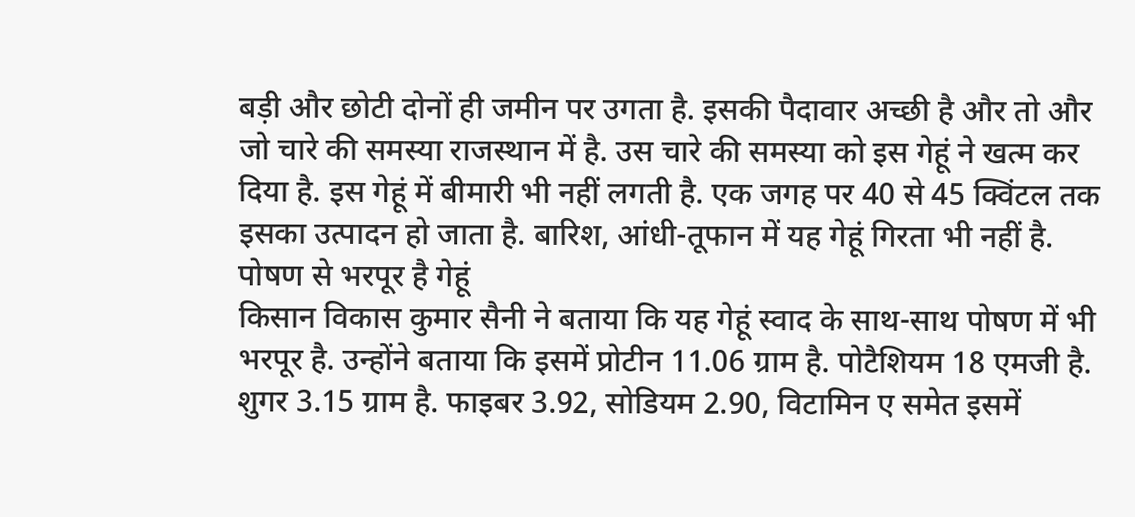बड़ी और छोटी दोनों ही जमीन पर उगता है. इसकी पैदावार अच्छी है और तो और जो चारे की समस्या राजस्थान में है. उस चारे की समस्या को इस गेहूं ने खत्म कर दिया है. इस गेहूं में बीमारी भी नहीं लगती है. एक जगह पर 40 से 45 क्विंटल तक इसका उत्पादन हो जाता है. बारिश, आंधी-तूफान में यह गेहूं गिरता भी नहीं है.
पोषण से भरपूर है गेहूं
किसान विकास कुमार सैनी ने बताया कि यह गेहूं स्वाद के साथ-साथ पोषण में भी भरपूर है. उन्होंने बताया कि इसमें प्रोटीन 11.06 ग्राम है. पोटैशियम 18 एमजी है. शुगर 3.15 ग्राम है. फाइबर 3.92, सोडियम 2.90, विटामिन ए समेत इसमें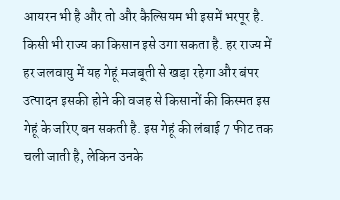आयरन भी है और तो और कैल्सियम भी इसमें भरपूर है. किसी भी राज्य का किसान इसे उगा सकता है. हर राज्य में हर जलवायु में यह गेहूं मजबूती से खड़ा रहेगा और बंपर उत्पादन इसकी होने की वजह से किसानों की किस्मत इस गेहूं के जरिए बन सकती है. इस गेहूं की लंबाई 7 फीट तक चली जाती है, लेकिन उनके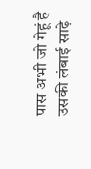पास अभी जो गेहूं है उसकी लंबाई साढ़े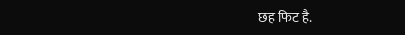छह फिट है.